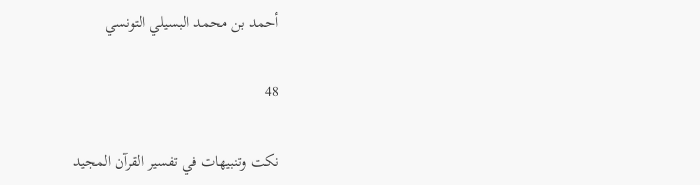أحمد بن محمد البسيلي التونسي

48

نكت وتنبيهات في تفسير القرآن المجيد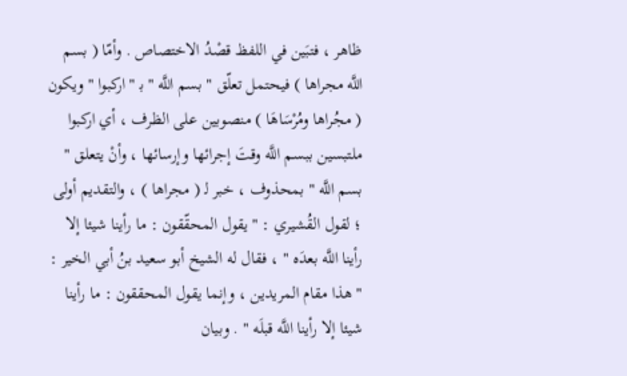ظاهر ، فتبَين في اللفظ قصْدُ الاختصاص . وأمّا ( بسم اللَّه مجراها ) فيحتمل تعلّق " بسم اللَّه " ب‍ " اركبوا " ويكون ( مجُراها ومُرْسَاهَا ) منصوبين على الظرف ، أي اركبوا ملتبسين ببسم اللَّه وقتَ إجرائها وإرسائها ، وأنْ يتعلق " بسم اللَّه " بمحذوف ، خبر ل‍ ( مجراها ) ، والتقديم أولى ؛ لقول القُشيري : " يقول المحقّقون : ما رأينا شيئا إلا رأينا اللَّه بعدَه " ، فقال له الشيخ أبو سعيد بنُ أبي الخير : " هذا مقام المريدين ، وإنما يقول المحققون : ما رأينا شيئا إلا رأينا اللَّه قبلَه " . وبيان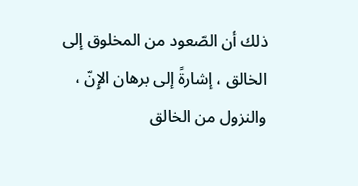ذلك أن الصّعود من المخلوق إلى الخالق ، إشارةً إلى برهان الإِنّ ، والنزول من الخالق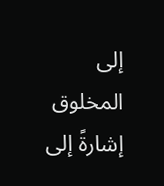إلى المخلوق إشارةً إلى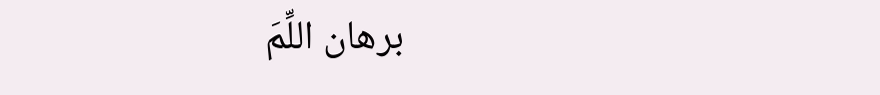برهان اللِّمَ